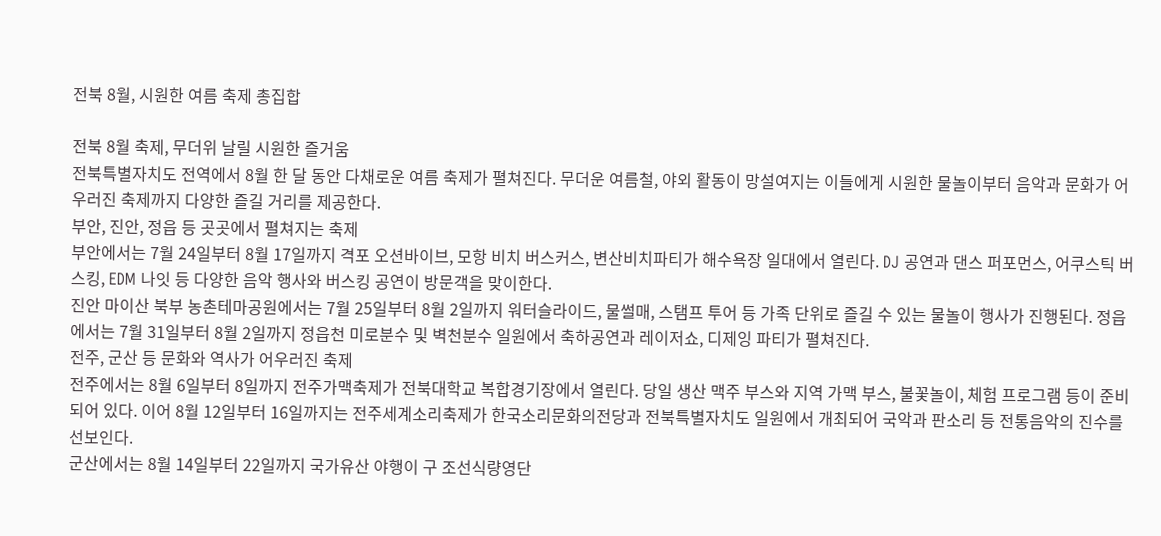전북 8월, 시원한 여름 축제 총집합

전북 8월 축제, 무더위 날릴 시원한 즐거움
전북특별자치도 전역에서 8월 한 달 동안 다채로운 여름 축제가 펼쳐진다. 무더운 여름철, 야외 활동이 망설여지는 이들에게 시원한 물놀이부터 음악과 문화가 어우러진 축제까지 다양한 즐길 거리를 제공한다.
부안, 진안, 정읍 등 곳곳에서 펼쳐지는 축제
부안에서는 7월 24일부터 8월 17일까지 격포 오션바이브, 모항 비치 버스커스, 변산비치파티가 해수욕장 일대에서 열린다. DJ 공연과 댄스 퍼포먼스, 어쿠스틱 버스킹, EDM 나잇 등 다양한 음악 행사와 버스킹 공연이 방문객을 맞이한다.
진안 마이산 북부 농촌테마공원에서는 7월 25일부터 8월 2일까지 워터슬라이드, 물썰매, 스탬프 투어 등 가족 단위로 즐길 수 있는 물놀이 행사가 진행된다. 정읍에서는 7월 31일부터 8월 2일까지 정읍천 미로분수 및 벽천분수 일원에서 축하공연과 레이저쇼, 디제잉 파티가 펼쳐진다.
전주, 군산 등 문화와 역사가 어우러진 축제
전주에서는 8월 6일부터 8일까지 전주가맥축제가 전북대학교 복합경기장에서 열린다. 당일 생산 맥주 부스와 지역 가맥 부스, 불꽃놀이, 체험 프로그램 등이 준비되어 있다. 이어 8월 12일부터 16일까지는 전주세계소리축제가 한국소리문화의전당과 전북특별자치도 일원에서 개최되어 국악과 판소리 등 전통음악의 진수를 선보인다.
군산에서는 8월 14일부터 22일까지 국가유산 야행이 구 조선식량영단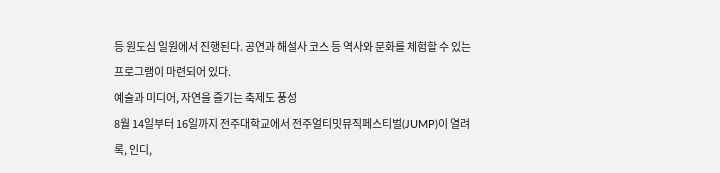등 원도심 일원에서 진행된다. 공연과 해설사 코스 등 역사와 문화를 체험할 수 있는 프로그램이 마련되어 있다.
예술과 미디어, 자연을 즐기는 축제도 풍성
8월 14일부터 16일까지 전주대학교에서 전주얼티밋뮤직페스티벌(JUMP)이 열려 록, 인디,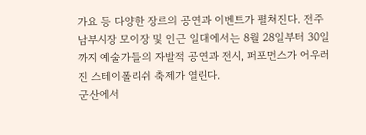가요 등 다양한 장르의 공연과 이벤트가 펼쳐진다. 전주 남부시장 모이장 및 인근 일대에서는 8월 28일부터 30일까지 예술가들의 자발적 공연과 전시, 퍼포먼스가 어우러진 스테이폴리쉬 축제가 열린다.
군산에서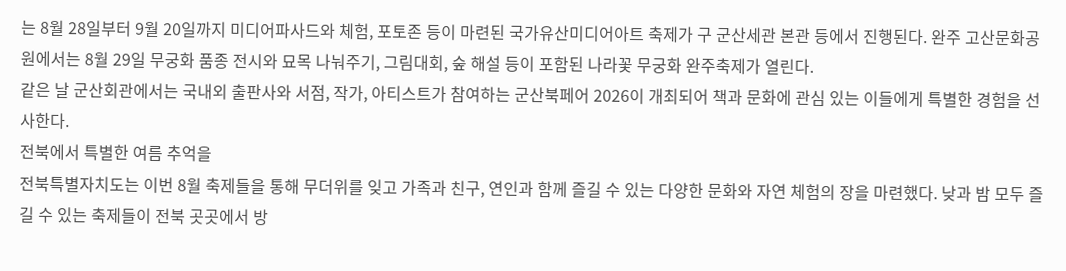는 8월 28일부터 9월 20일까지 미디어파사드와 체험, 포토존 등이 마련된 국가유산미디어아트 축제가 구 군산세관 본관 등에서 진행된다. 완주 고산문화공원에서는 8월 29일 무궁화 품종 전시와 묘목 나눠주기, 그림대회, 숲 해설 등이 포함된 나라꽃 무궁화 완주축제가 열린다.
같은 날 군산회관에서는 국내외 출판사와 서점, 작가, 아티스트가 참여하는 군산북페어 2026이 개최되어 책과 문화에 관심 있는 이들에게 특별한 경험을 선사한다.
전북에서 특별한 여름 추억을
전북특별자치도는 이번 8월 축제들을 통해 무더위를 잊고 가족과 친구, 연인과 함께 즐길 수 있는 다양한 문화와 자연 체험의 장을 마련했다. 낮과 밤 모두 즐길 수 있는 축제들이 전북 곳곳에서 방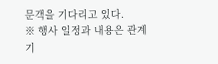문객을 기다리고 있다.
※ 행사 일정과 내용은 관계 기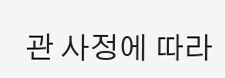관 사정에 따라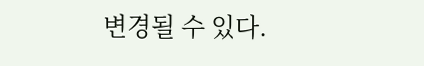변경될 수 있다.